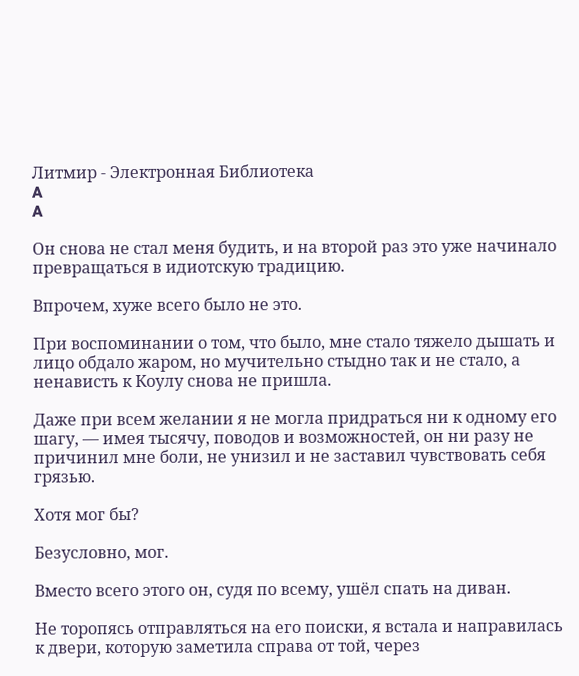Литмир - Электронная Библиотека
A
A

Он снова не стал меня будить, и на второй раз это уже начинало превращаться в идиотскую традицию.

Впрочем, хуже всего было не это.

При воспоминании о том, что было, мне стало тяжело дышать и лицо обдало жаром, но мучительно стыдно так и не стало, а ненависть к Коулу снова не пришла.

Даже при всем желании я не могла придраться ни к одному его шагу, — имея тысячу, поводов и возможностей, он ни разу не причинил мне боли, не унизил и не заставил чувствовать себя грязью.

Хотя мог бы?

Безусловно, мог.

Вместо всего этого он, судя по всему, ушёл спать на диван.

Не торопясь отправляться на его поиски, я встала и направилась к двери, которую заметила справа от той, через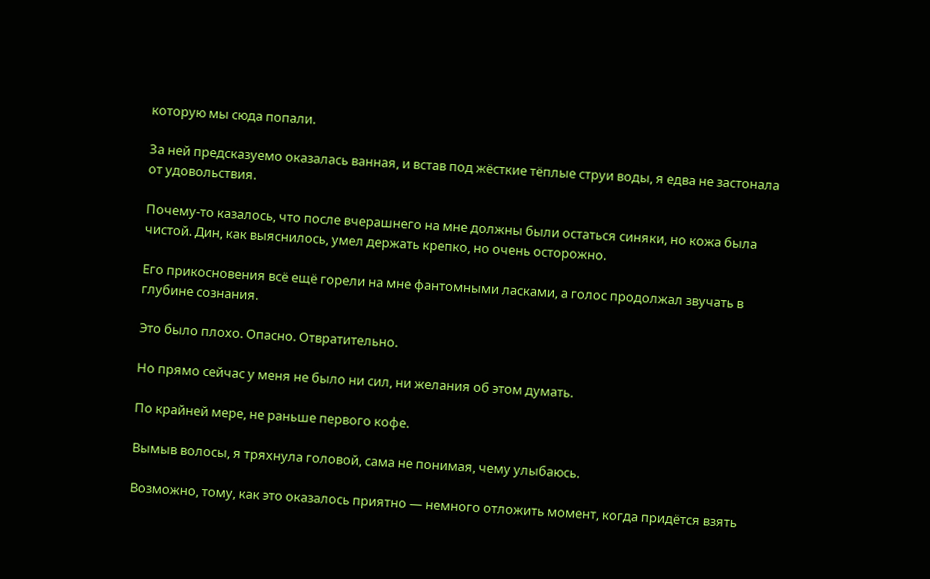которую мы сюда попали.

За ней предсказуемо оказалась ванная, и встав под жёсткие тёплые струи воды, я едва не застонала от удовольствия.

Почему-то казалось, что после вчерашнего на мне должны были остаться синяки, но кожа была чистой. Дин, как выяснилось, умел держать крепко, но очень осторожно.

Его прикосновения всё ещё горели на мне фантомными ласками, а голос продолжал звучать в глубине сознания.

Это было плохо. Опасно. Отвратительно.

Но прямо сейчас у меня не было ни сил, ни желания об этом думать.

По крайней мере, не раньше первого кофе.

Вымыв волосы, я тряхнула головой, сама не понимая, чему улыбаюсь.

Возможно, тому, как это оказалось приятно — немного отложить момент, когда придётся взять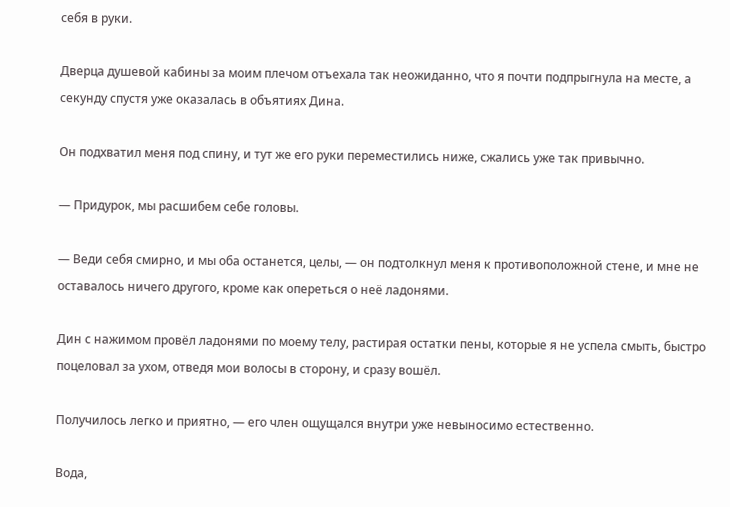себя в руки.

Дверца душевой кабины за моим плечом отъехала так неожиданно, что я почти подпрыгнула на месте, а секунду спустя уже оказалась в объятиях Дина.

Он подхватил меня под спину, и тут же его руки переместились ниже, сжались уже так привычно.

— Придурок, мы расшибем себе головы.

— Веди себя смирно, и мы оба останется, целы, — он подтолкнул меня к противоположной стене, и мне не оставалось ничего другого, кроме как опереться о неё ладонями.

Дин с нажимом провёл ладонями по моему телу, растирая остатки пены, которые я не успела смыть, быстро поцеловал за ухом, отведя мои волосы в сторону, и сразу вошёл.

Получилось легко и приятно, — его член ощущался внутри уже невыносимо естественно.

Вода,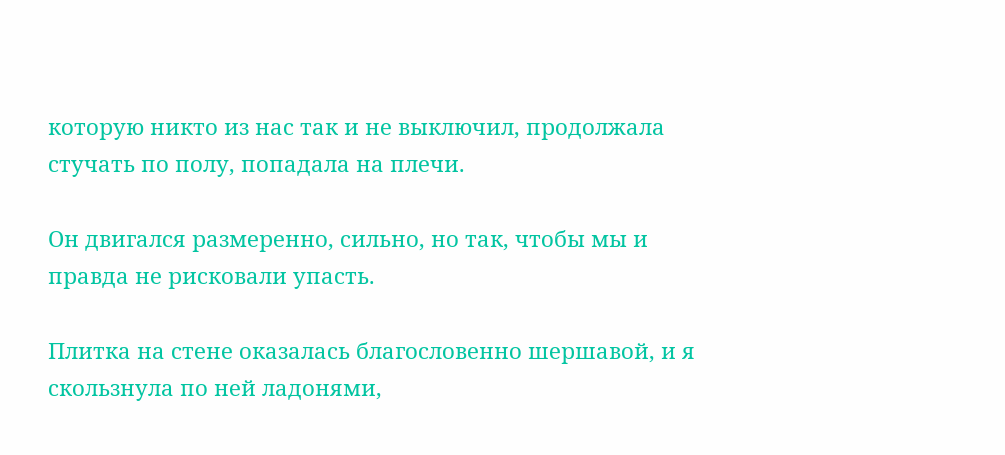которую никто из нас так и не выключил, продолжала стучать по полу, попадала на плечи.

Он двигался размеренно, сильно, но так, чтобы мы и правда не рисковали упасть.

Плитка на стене оказалась благословенно шершавой, и я скользнула по ней ладонями,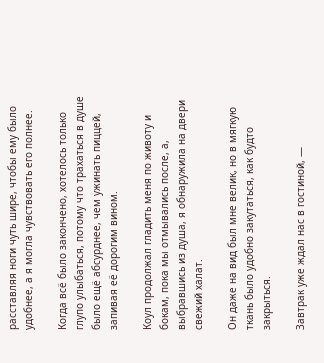расставляя ноги чуть шире, чтобы ему было удобнее, а я могла чувствовать его полнее.

Когда всё было закончено, хотелось только глупо улыбаться, потому что трахаться в душе было ещё абсурднее, чем ужинать пиццей, запивая её дорогим вином.

Коул продолжал гладить меня по животу и бокам, пока мы отмывались после, а, выбравшись из душа, я обнаружила на двери свежий халат.

Он даже на вид был мне велик, но в мягкую ткань было удобно закутаться, как будто закрыться.

Завтрак уже ждал нас в гостиной, —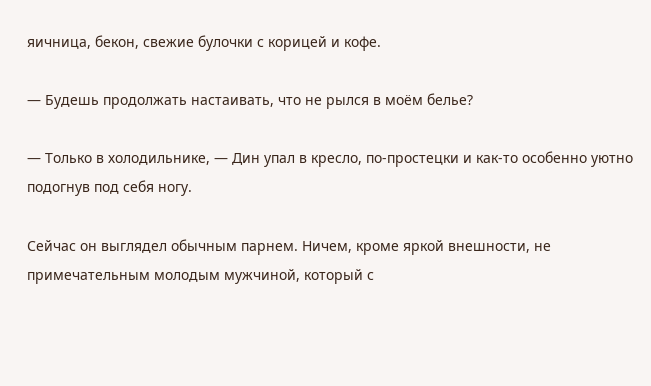яичница, бекон, свежие булочки с корицей и кофе.

— Будешь продолжать настаивать, что не рылся в моём белье?

— Только в холодильнике, — Дин упал в кресло, по-простецки и как-то особенно уютно подогнув под себя ногу.

Сейчас он выглядел обычным парнем. Ничем, кроме яркой внешности, не примечательным молодым мужчиной, который с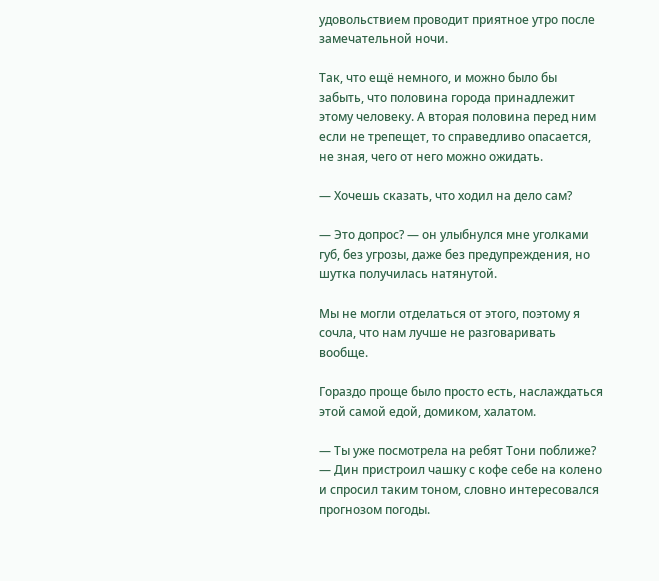удовольствием проводит приятное утро после замечательной ночи.

Так, что ещё немного, и можно было бы забыть, что половина города принадлежит этому человеку. А вторая половина перед ним если не трепещет, то справедливо опасается, не зная, чего от него можно ожидать.

— Хочешь сказать, что ходил на дело сам?

— Это допрос? — он улыбнулся мне уголками губ, без угрозы, даже без предупреждения, но шутка получилась натянутой.

Мы не могли отделаться от этого, поэтому я сочла, что нам лучше не разговаривать вообще.

Гораздо проще было просто есть, наслаждаться этой самой едой, домиком, халатом.

— Ты уже посмотрела на ребят Тони поближе? — Дин пристроил чашку с кофе себе на колено и спросил таким тоном, словно интересовался прогнозом погоды.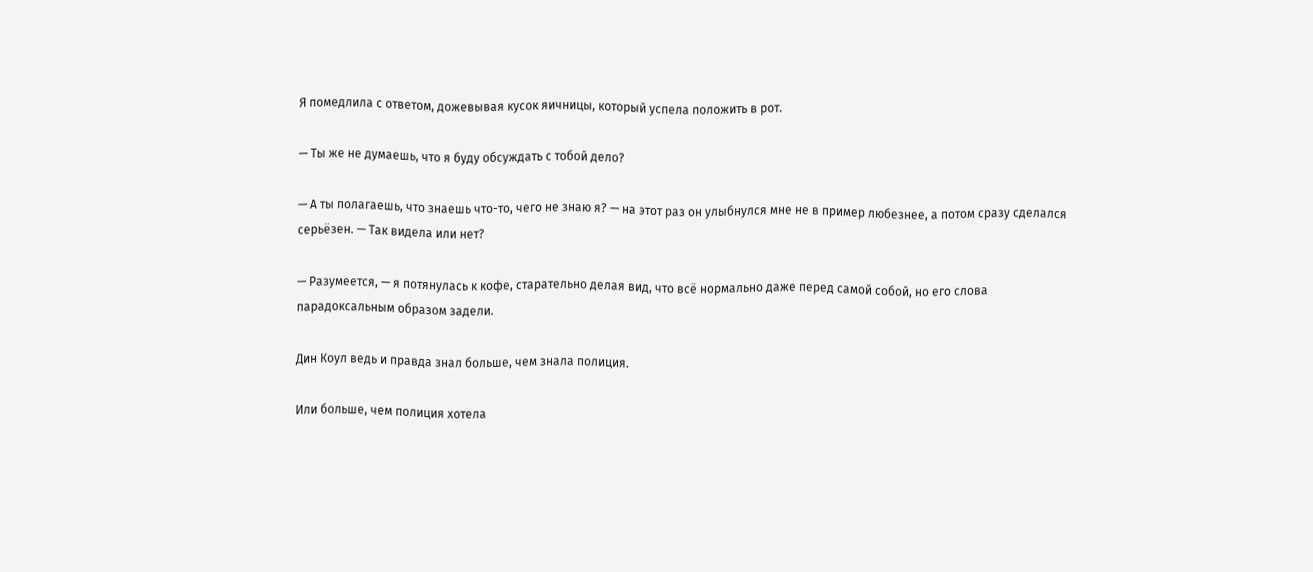Я помедлила с ответом, дожевывая кусок яичницы, который успела положить в рот.

— Ты же не думаешь, что я буду обсуждать с тобой дело?

— А ты полагаешь, что знаешь что-то, чего не знаю я? — на этот раз он улыбнулся мне не в пример любезнее, а потом сразу сделался серьёзен. — Так видела или нет?

— Разумеется, — я потянулась к кофе, старательно делая вид, что всё нормально даже перед самой собой, но его слова парадоксальным образом задели.

Дин Коул ведь и правда знал больше, чем знала полиция.

Или больше, чем полиция хотела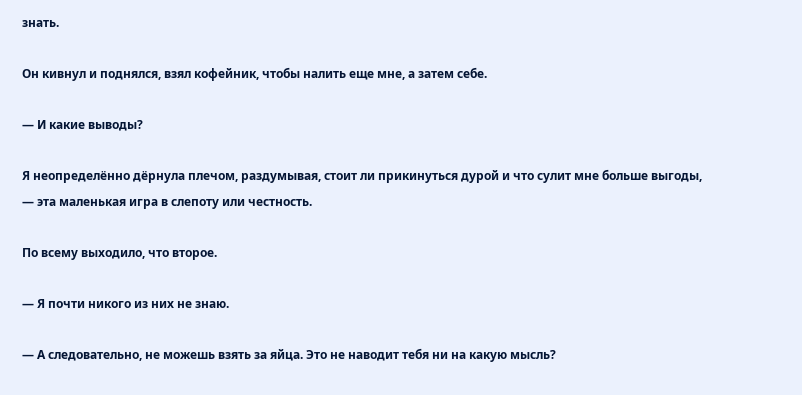знать.

Он кивнул и поднялся, взял кофейник, чтобы налить еще мне, а затем себе.

— И какие выводы?

Я неопределённо дёрнула плечом, раздумывая, стоит ли прикинуться дурой и что сулит мне больше выгоды, — эта маленькая игра в слепоту или честность.

По всему выходило, что второе.

— Я почти никого из них не знаю.

— А следовательно, не можешь взять за яйца. Это не наводит тебя ни на какую мысль?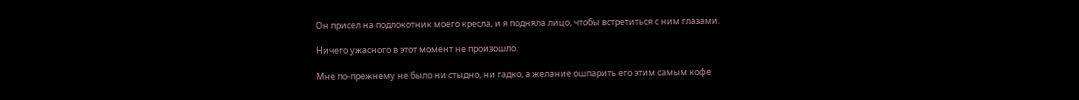Он присел на подлокотник моего кресла, и я подняла лицо, чтобы встретиться с ним глазами.

Ничего ужасного в этот момент не произошло.

Мне по-прежнему не было ни стыдно, ни гадко, а желание ошпарить его этим самым кофе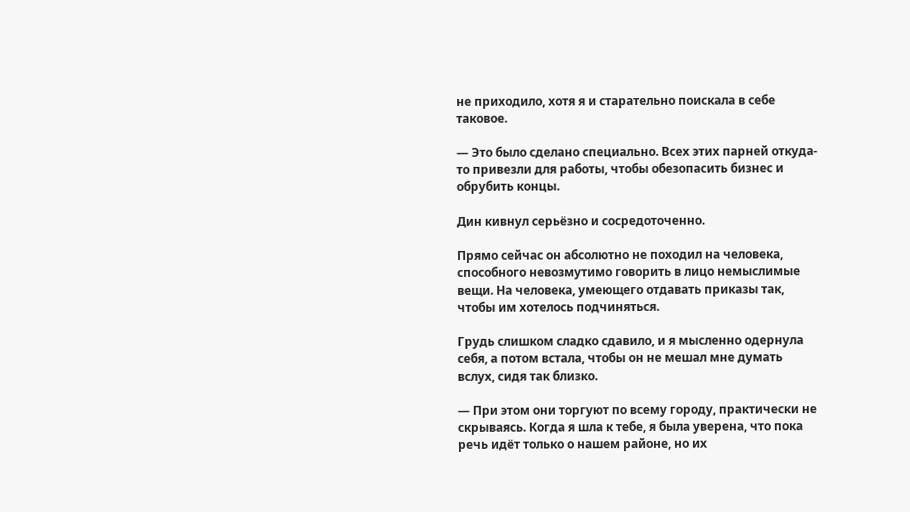не приходило, хотя я и старательно поискала в себе таковое.

— Это было сделано специально. Всех этих парней откуда-то привезли для работы, чтобы обезопасить бизнес и обрубить концы.

Дин кивнул серьёзно и сосредоточенно.

Прямо сейчас он абсолютно не походил на человека, способного невозмутимо говорить в лицо немыслимые вещи. На человека, умеющего отдавать приказы так, чтобы им хотелось подчиняться.

Грудь слишком сладко сдавило, и я мысленно одернула себя, а потом встала, чтобы он не мешал мне думать вслух, сидя так близко.

— При этом они торгуют по всему городу, практически не скрываясь. Когда я шла к тебе, я была уверена, что пока речь идёт только о нашем районе, но их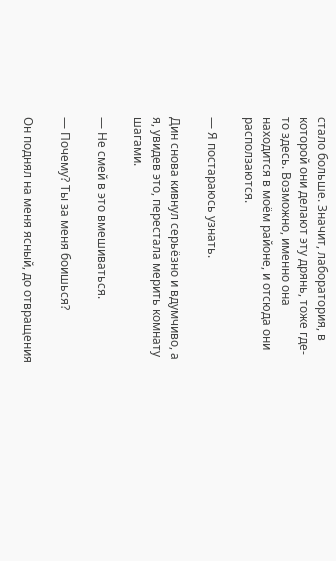стало больше. Значит, лаборатория, в которой они делают эту дрянь, тоже где-то здесь. Возможно, именно она находится в моём районе, и отсюда они расползаются.

— Я постараюсь узнать.

Дин снова кивнул серьёзно и вдумчиво, а я, увидев это, перестала мерить комнату шагами.

— Не смей в это вмешиваться.

— Почему? Ты за меня боишься?

Он поднял на меня ясный, до отвращения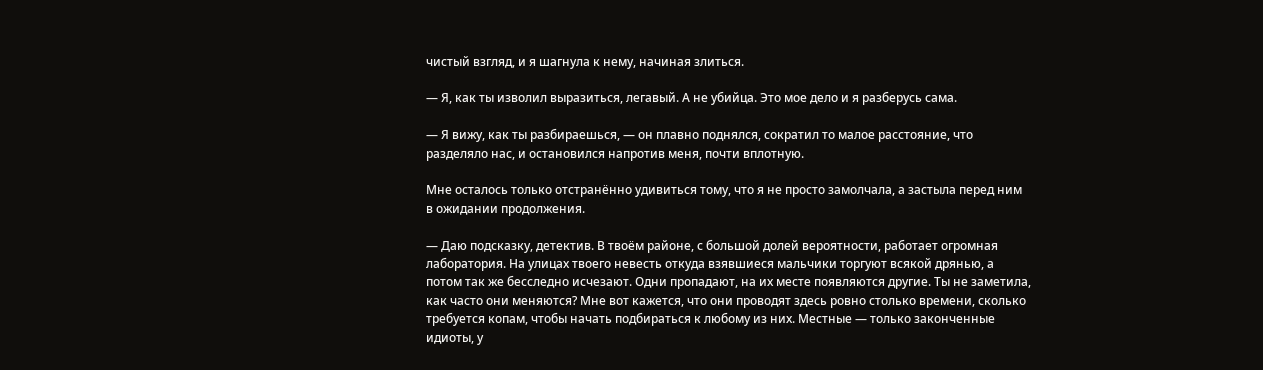чистый взгляд, и я шагнула к нему, начиная злиться.

— Я, как ты изволил выразиться, легавый. А не убийца. Это мое дело и я разберусь сама.

— Я вижу, как ты разбираешься, — он плавно поднялся, сократил то малое расстояние, что разделяло нас, и остановился напротив меня, почти вплотную.

Мне осталось только отстранённо удивиться тому, что я не просто замолчала, а застыла перед ним в ожидании продолжения.

— Даю подсказку, детектив. В твоём районе, с большой долей вероятности, работает огромная лаборатория. На улицах твоего невесть откуда взявшиеся мальчики торгуют всякой дрянью, а потом так же бесследно исчезают. Одни пропадают, на их месте появляются другие. Ты не заметила, как часто они меняются? Мне вот кажется, что они проводят здесь ровно столько времени, сколько требуется копам, чтобы начать подбираться к любому из них. Местные — только законченные идиоты, у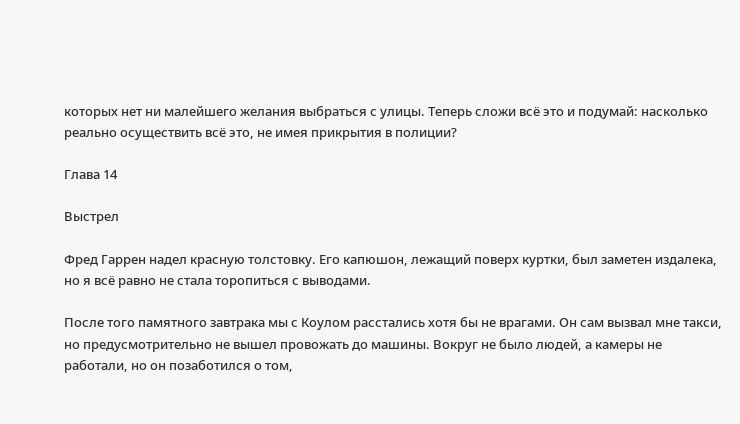которых нет ни малейшего желания выбраться с улицы. Теперь сложи всё это и подумай: насколько реально осуществить всё это, не имея прикрытия в полиции?

Глава 14

Выстрел

Фред Гаррен надел красную толстовку. Его капюшон, лежащий поверх куртки, был заметен издалека, но я всё равно не стала торопиться с выводами.

После того памятного завтрака мы с Коулом расстались хотя бы не врагами. Он сам вызвал мне такси, но предусмотрительно не вышел провожать до машины. Вокруг не было людей, а камеры не работали, но он позаботился о том,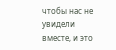чтобы нас не увидели вместе, и это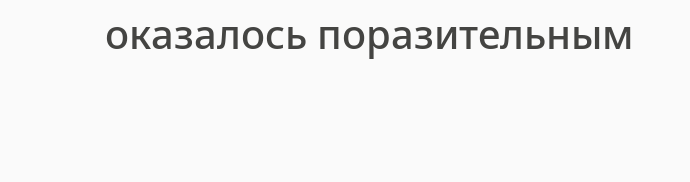оказалось поразительным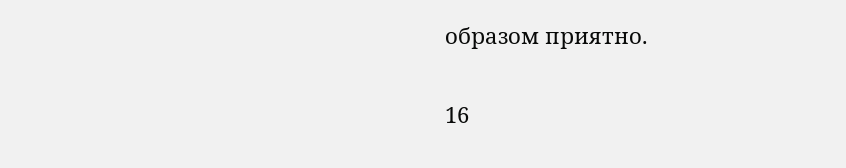образом приятно.

16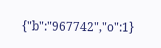{"b":"967742","o":1}